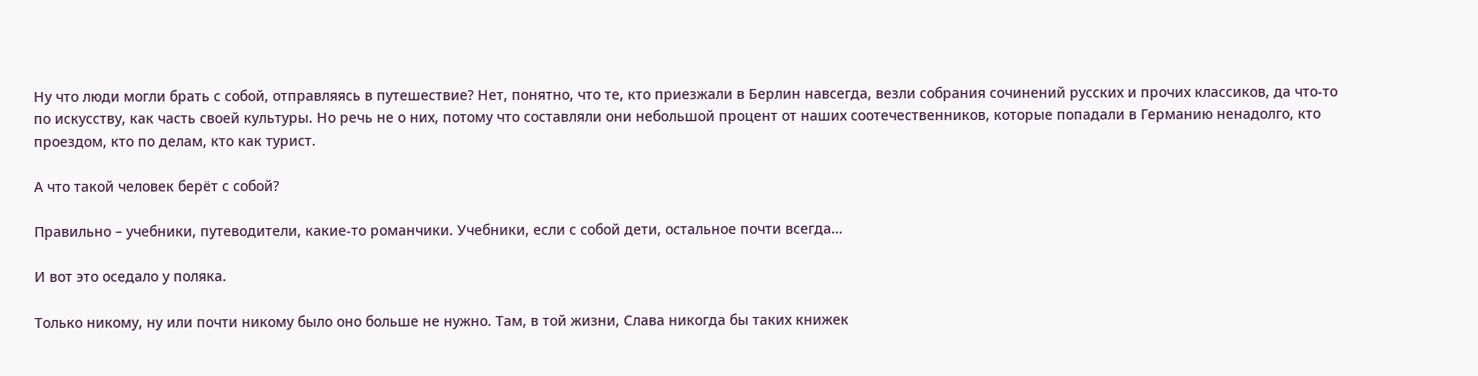Ну что люди могли брать с собой, отправляясь в путешествие? Нет, понятно, что те, кто приезжали в Берлин навсегда, везли собрания сочинений русских и прочих классиков, да что-то по искусству, как часть своей культуры. Но речь не о них, потому что составляли они небольшой процент от наших соотечественников, которые попадали в Германию ненадолго, кто проездом, кто по делам, кто как турист.

А что такой человек берёт с собой?

Правильно – учебники, путеводители, какие-то романчики. Учебники, если с собой дети, остальное почти всегда…

И вот это оседало у поляка.

Только никому, ну или почти никому было оно больше не нужно. Там, в той жизни, Слава никогда бы таких книжек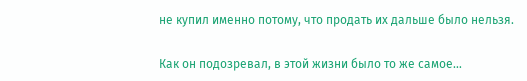не купил именно потому, что продать их дальше было нельзя.

Как он подозревал, в этой жизни было то же самое…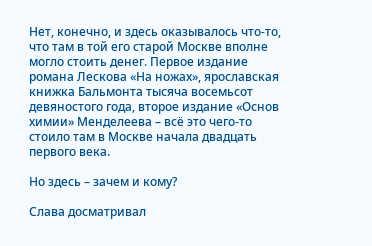Нет, конечно, и здесь оказывалось что-то, что там в той его старой Москве вполне могло стоить денег. Первое издание романа Лескова «На ножах», ярославская книжка Бальмонта тысяча восемьсот девяностого года, второе издание «Основ химии» Менделеева – всё это чего-то стоило там в Москве начала двадцать первого века.

Но здесь – зачем и кому?

Слава досматривал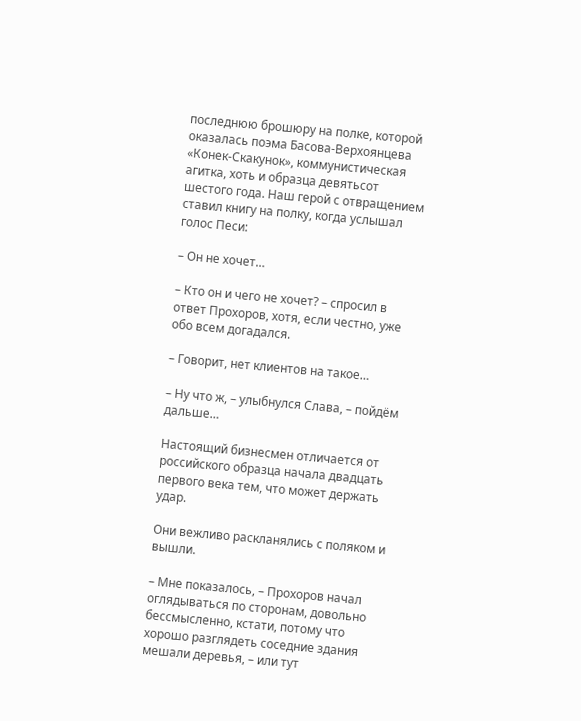последнюю брошюру на полке, которой оказалась поэма Басова-Верхоянцева «Конек-Скакунок», коммунистическая агитка, хоть и образца девятьсот шестого года. Наш герой с отвращением ставил книгу на полку, когда услышал голос Песи:

– Он не хочет…

– Кто он и чего не хочет? – спросил в ответ Прохоров, хотя, если честно, уже обо всем догадался.

– Говорит, нет клиентов на такое…

– Ну что ж, – улыбнулся Слава, – пойдём дальше…

Настоящий бизнесмен отличается от российского образца начала двадцать первого века тем, что может держать удар.

Они вежливо раскланялись с поляком и вышли.

– Мне показалось, – Прохоров начал оглядываться по сторонам, довольно бессмысленно, кстати, потому что хорошо разглядеть соседние здания мешали деревья, – или тут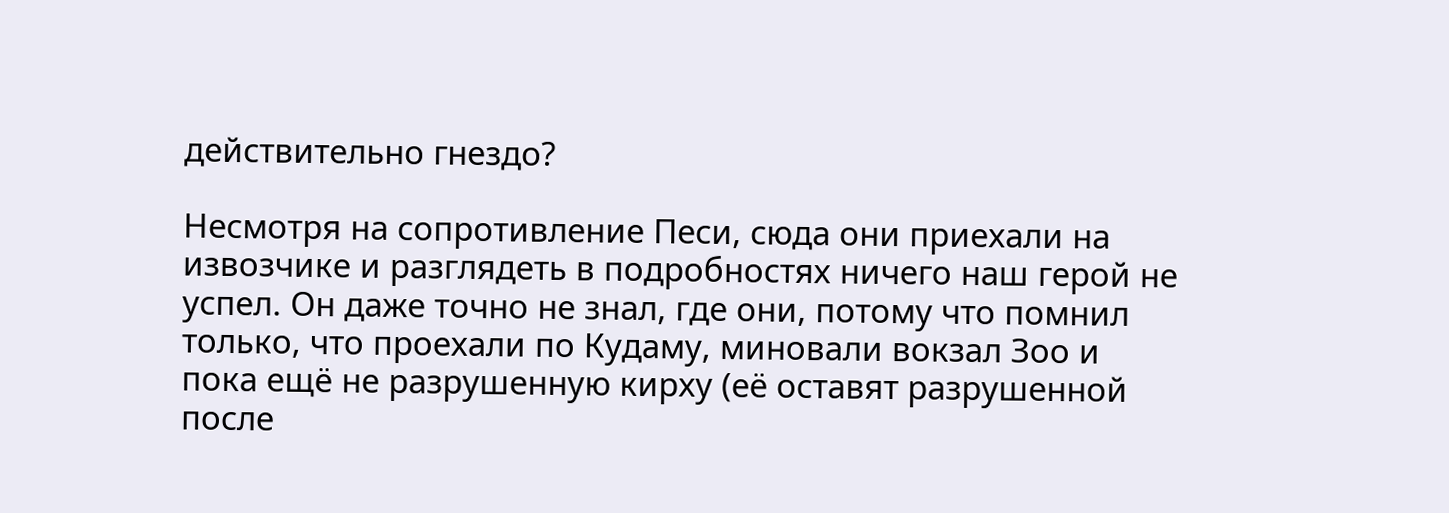действительно гнездо?

Несмотря на сопротивление Песи, сюда они приехали на извозчике и разглядеть в подробностях ничего наш герой не успел. Он даже точно не знал, где они, потому что помнил только, что проехали по Кудаму, миновали вокзал Зоо и пока ещё не разрушенную кирху (её оставят разрушенной после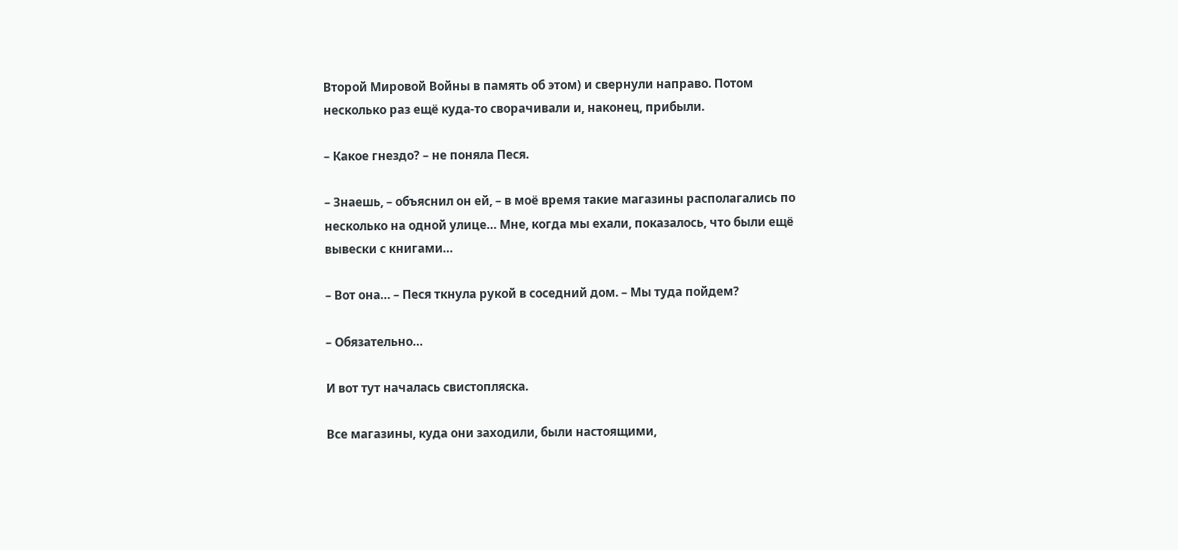Второй Мировой Войны в память об этом) и свернули направо. Потом несколько раз ещё куда-то сворачивали и, наконец, прибыли.

– Какое гнездо? – не поняла Песя.

– Знаешь, – объяснил он ей, – в моё время такие магазины располагались по несколько на одной улице… Мне, когда мы ехали, показалось, что были ещё вывески с книгами…

– Вот она… – Песя ткнула рукой в соседний дом. – Мы туда пойдем?

– Обязательно…

И вот тут началась свистопляска.

Все магазины, куда они заходили, были настоящими,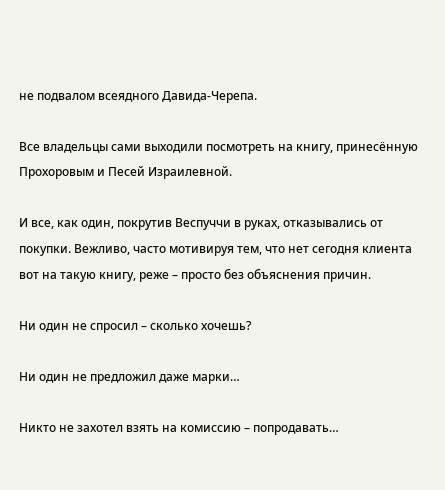не подвалом всеядного Давида-Черепа.

Все владельцы сами выходили посмотреть на книгу, принесённую Прохоровым и Песей Израилевной.

И все, как один, покрутив Веспуччи в руках, отказывались от покупки. Вежливо, часто мотивируя тем, что нет сегодня клиента вот на такую книгу, реже – просто без объяснения причин.

Ни один не спросил – сколько хочешь?

Ни один не предложил даже марки…

Никто не захотел взять на комиссию – попродавать…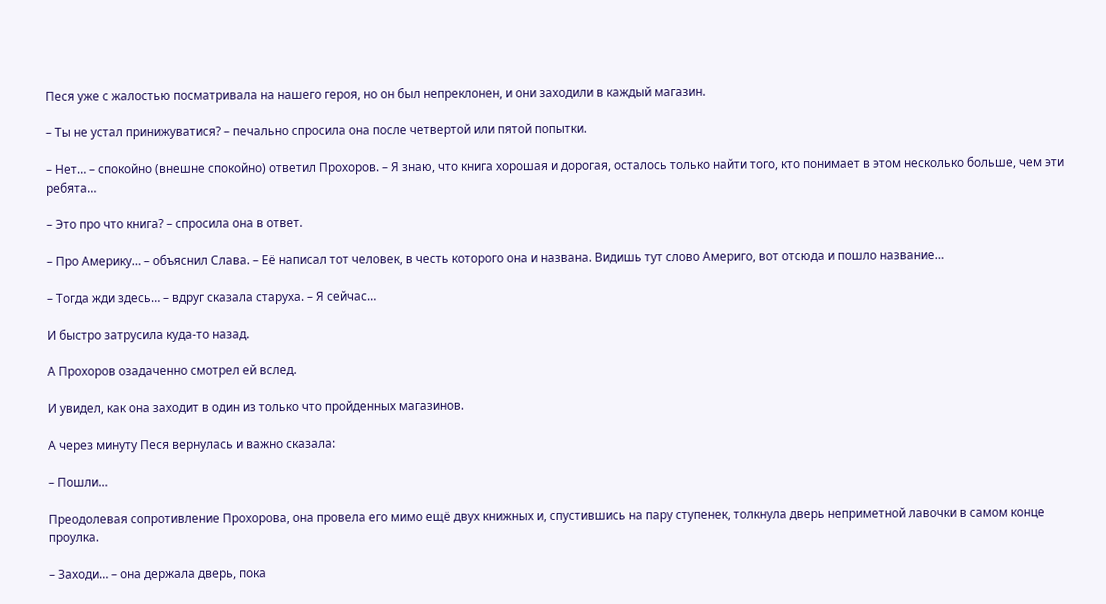Песя уже с жалостью посматривала на нашего героя, но он был непреклонен, и они заходили в каждый магазин.

– Ты не устал принижуватися? – печально спросила она после четвертой или пятой попытки.

– Нет… – спокойно (внешне спокойно) ответил Прохоров. – Я знаю, что книга хорошая и дорогая, осталось только найти того, кто понимает в этом несколько больше, чем эти ребята…

– Это про что книга? – спросила она в ответ.

– Про Америку… – объяснил Слава. – Её написал тот человек, в честь которого она и названа. Видишь тут слово Америго, вот отсюда и пошло название…

– Тогда жди здесь… – вдруг сказала старуха. – Я сейчас…

И быстро затрусила куда-то назад.

А Прохоров озадаченно смотрел ей вслед.

И увидел, как она заходит в один из только что пройденных магазинов.

А через минуту Песя вернулась и важно сказала:

– Пошли…

Преодолевая сопротивление Прохорова, она провела его мимо ещё двух книжных и, спустившись на пару ступенек, толкнула дверь неприметной лавочки в самом конце проулка.

– Заходи… – она держала дверь, пока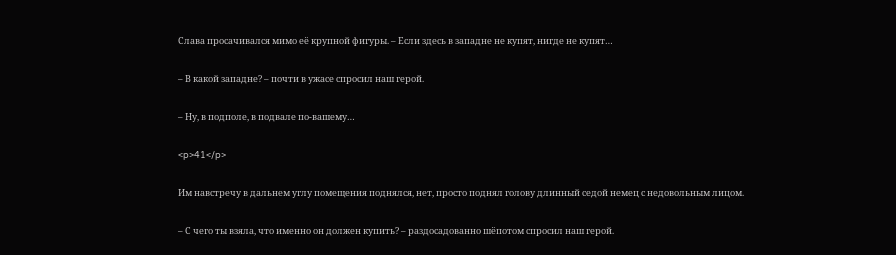Слава просачивался мимо её крупной фигуры. – Если здесь в западне не купят, нигде не купят…

– В какой западне? – почти в ужасе спросил наш герой.

– Ну, в подполе, в подвале по-вашему…

<p>41</p>

Им навстречу в дальнем углу помещения поднялся, нет, просто поднял голову длинный седой немец с недовольным лицом.

– С чего ты взяла, что именно он должен купить? – раздосадованно шёпотом спросил наш герой.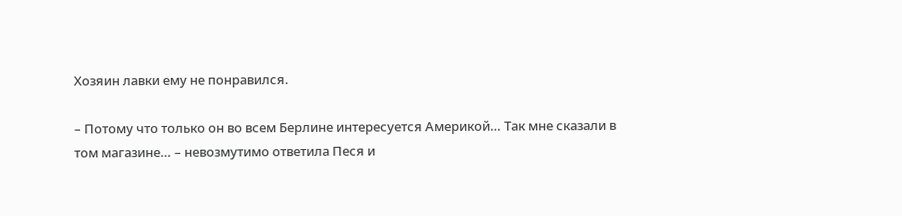Хозяин лавки ему не понравился.

– Потому что только он во всем Берлине интересуется Америкой… Так мне сказали в том магазине… – невозмутимо ответила Песя и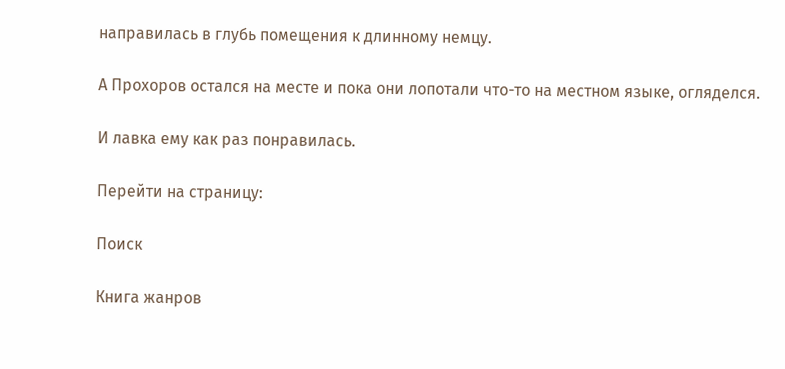направилась в глубь помещения к длинному немцу.

А Прохоров остался на месте и пока они лопотали что-то на местном языке, огляделся.

И лавка ему как раз понравилась.

Перейти на страницу:

Поиск

Книга жанров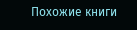Похожие книги